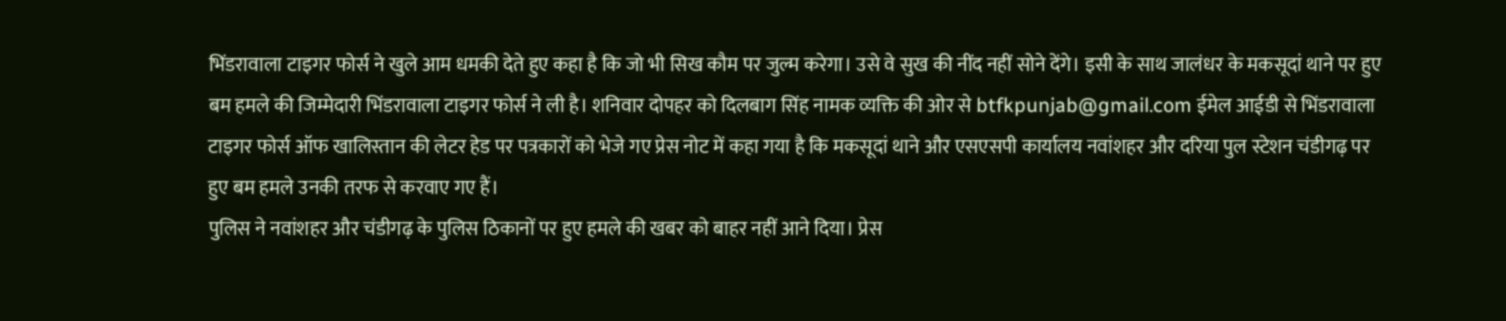भिंडरावाला टाइगर फोर्स ने खुले आम धमकी देते हुए कहा है कि जो भी सिख कौम पर जुल्म करेगा। उसे वे सुख की नींद नहीं सोने देंगे। इसी के साथ जालंधर के मकसूदां थाने पर हुए बम हमले की जिम्मेदारी भिंडरावाला टाइगर फोर्स ने ली है। शनिवार दोपहर को दिलबाग सिंह नामक व्यक्ति की ओर से btfkpunjab@gmail.com ईमेल आईडी से भिंडरावाला टाइगर फोर्स ऑफ खालिस्तान की लेटर हेड पर पत्रकारों को भेजे गए प्रेस नोट में कहा गया है कि मकसूदां थाने और एसएसपी कार्यालय नवांशहर और दरिया पुल स्टेशन चंडीगढ़ पर हुए बम हमले उनकी तरफ से करवाए गए हैं।
पुलिस ने नवांशहर और चंडीगढ़ के पुलिस ठिकानों पर हुए हमले की खबर को बाहर नहीं आने दिया। प्रेस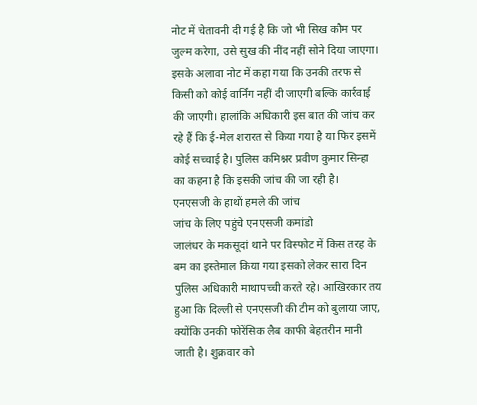नोट में चेतावनी दी गई है कि जो भी सिख कौम पर जुल्म करेगा, उसे सुख की नींद नहीं सोने दिया जाएगा। इसके अलावा नोट में कहा गया कि उनकी तरफ से किसी को कोई वार्निंग नहीं दी जाएगी बल्कि कार्रवाई की जाएगी। हालांकि अधिकारी इस बात की जांच कर रहे हैं कि ई-मेल शरारत से किया गया है या फिर इसमें कोई सच्चाई है। पुलिस कमिश्नर प्रवीण कुमार सिन्हा का कहना है कि इसकी जांच की जा रही है।
एनएसजी के हाथों हमले की जांच
जांच के लिए पहुंचे एनएसजी कमांडो
जालंधर के मकसूदां थाने पर विस्फोट में किस तरह के बम का इस्तेमाल किया गया इसको लेकर सारा दिन पुलिस अधिकारी माथापच्ची करते रहे। आखिरकार तय हुआ कि दिल्ली से एनएसजी की टीम को बुलाया जाए, क्योंकि उनकी फोरेंसिक लैब काफी बेहतरीन मानी जाती है। शुक्रवार को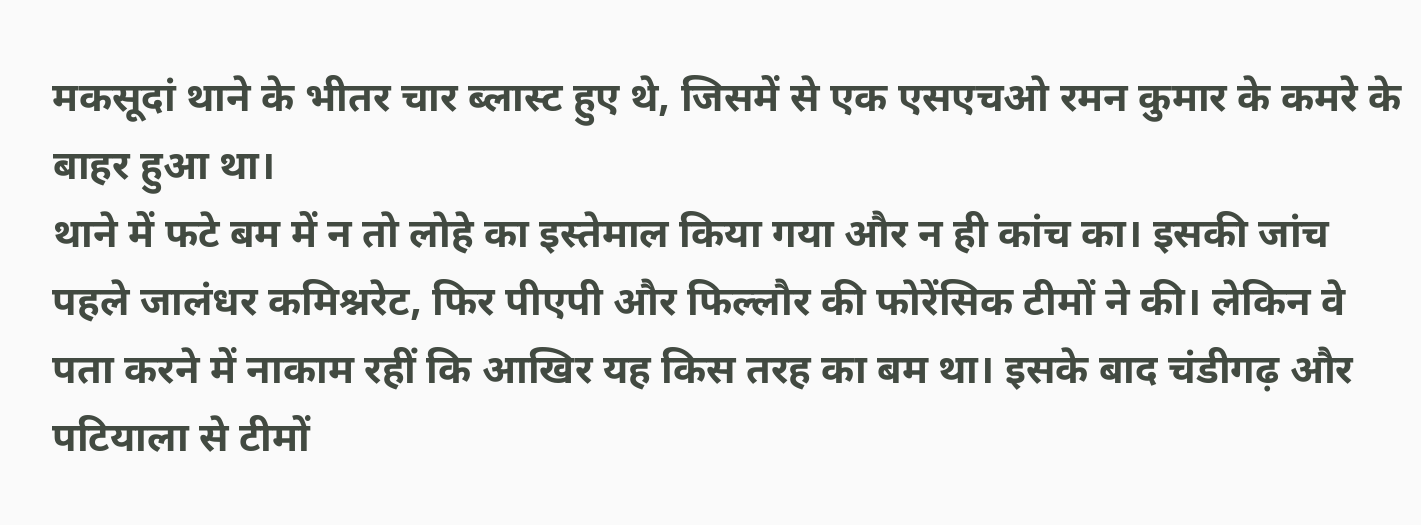मकसूदां थाने के भीतर चार ब्लास्ट हुए थे, जिसमें से एक एसएचओ रमन कुमार के कमरे के बाहर हुआ था।
थाने में फटे बम में न तो लोहे का इस्तेमाल किया गया और न ही कांच का। इसकी जांच पहले जालंधर कमिश्नरेट, फिर पीएपी और फिल्लौर की फोरेंसिक टीमों ने की। लेकिन वे पता करने में नाकाम रहीं कि आखिर यह किस तरह का बम था। इसके बाद चंडीगढ़ और पटियाला से टीमों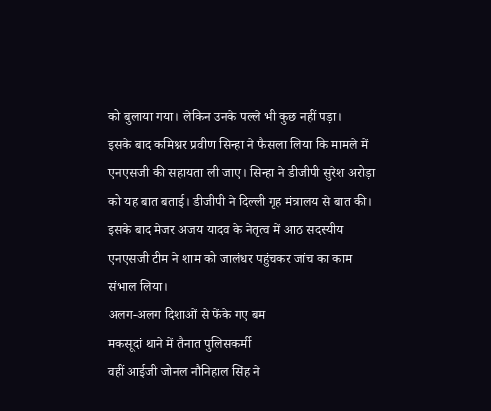को बुलाया गया। लेकिन उनके पल्ले भी कुछ नहीं पड़ा।
इसके बाद कमिश्नर प्रवीण सिन्हा ने फैसला लिया कि मामले में एनएसजी की सहायता ली जाए। सिन्हा ने डीजीपी सुरेश अरोड़ा को यह बात बताई। डीजीपी ने दिल्ली गृह मंत्रालय से बात की। इसके बाद मेजर अजय यादव के नेतृत्व में आठ सदस्यीय एनएसजी टीम ने शाम को जालंधर पहुंचकर जांच का काम संभाल लिया।
अलग-अलग दिशाओं से फेंके गए बम
मकसूदां थाने में तैनात पुलिसकर्मी
वहीं आईजी जोनल नौनिहाल सिंह ने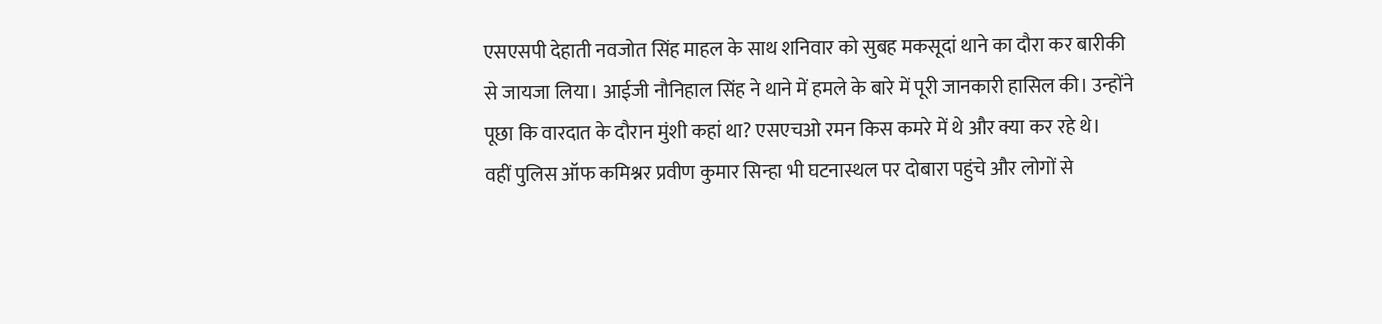एसएसपी देहाती नवजोत सिंह माहल के साथ शनिवार को सुबह मकसूदां थाने का दौरा कर बारीकी से जायजा लिया। आईजी नौनिहाल सिंह ने थाने में हमले के बारे में पूरी जानकारी हासिल की। उन्होंने पूछा कि वारदात के दौरान मुंशी कहां था? एसएचओ रमन किस कमरे में थे और क्या कर रहे थे।
वहीं पुलिस ऑफ कमिश्नर प्रवीण कुमार सिन्हा भी घटनास्थल पर दोबारा पहुंचे और लोगों से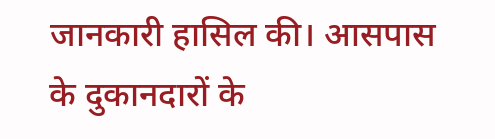जानकारी हासिल की। आसपास के दुकानदारों के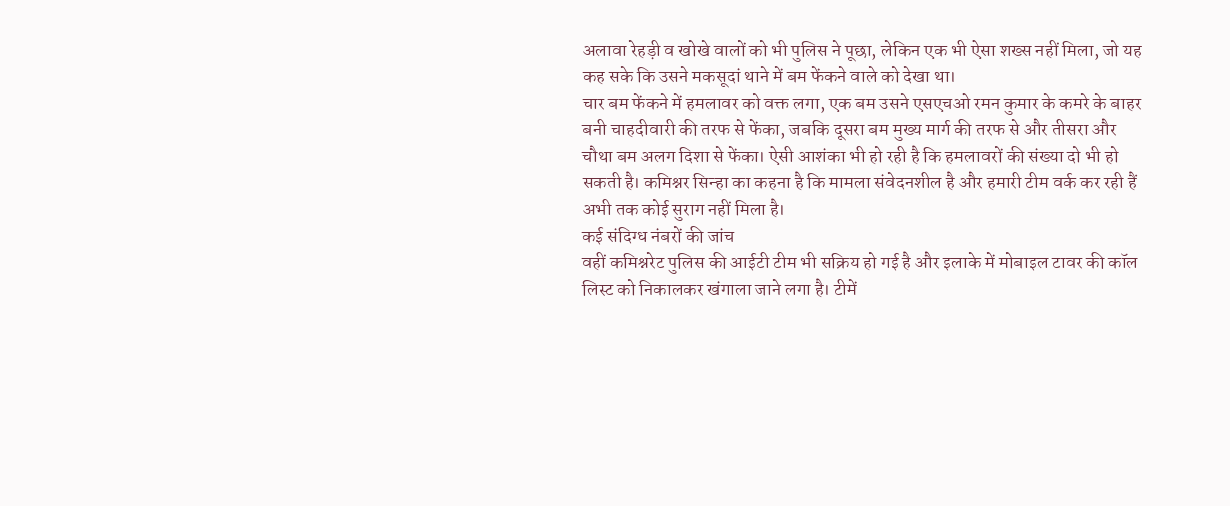अलावा रेहड़ी व खोखे वालों को भी पुलिस ने पूछा, लेकिन एक भी ऐसा शख्स नहीं मिला, जो यह कह सके कि उसने मकसूदां थाने में बम फेंकने वाले को देखा था।
चार बम फेंकने में हमलावर को वक्त लगा, एक बम उसने एसएचओ रमन कुमार के कमरे के बाहर बनी चाहदीवारी की तरफ से फेंका, जबकि दूसरा बम मुख्य मार्ग की तरफ से और तीसरा और चौथा बम अलग दिशा से फेंका। ऐसी आशंका भी हो रही है कि हमलावरों की संख्या दो भी हो सकती है। कमिश्नर सिन्हा का कहना है कि मामला संवेदनशील है और हमारी टीम वर्क कर रही हैं अभी तक कोई सुराग नहीं मिला है।
कई संदिग्ध नंबरों की जांच
वहीं कमिश्नरेट पुलिस की आईटी टीम भी सक्रिय हो गई है और इलाके में मोबाइल टावर की कॉल लिस्ट को निकालकर खंगाला जाने लगा है। टीमें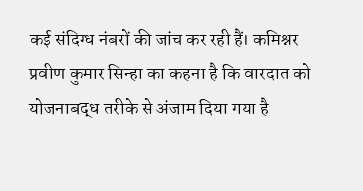कई संदिग्ध नंबरों की जांच कर रही हैं। कमिश्नर प्रवीण कुमार सिन्हा का कहना है कि वारदात को योजनाबद्ध तरीके से अंजाम दिया गया है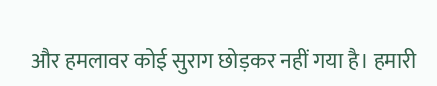और हमलावर कोई सुराग छोड़कर नहीं गया है। हमारी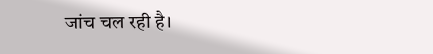जांच चल रही है।